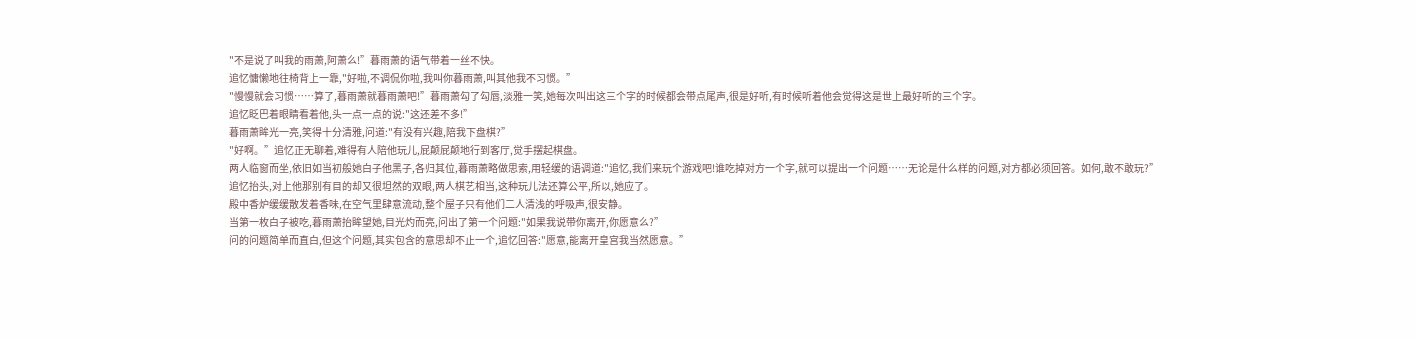"不是说了叫我的雨萧,阿萧么!”暮雨萧的语气带着一丝不快。
追忆慵懒地往椅背上一靠,"好啦,不调侃你啦,我叫你暮雨萧,叫其他我不习惯。”
"慢慢就会习惯……算了,暮雨萧就暮雨萧吧!”暮雨萧勾了勾唇,淡雅一笑,她每次叫出这三个字的时候都会带点尾声,很是好听,有时候听着他会觉得这是世上最好听的三个字。
追忆眨巴着眼睛看着他,头一点一点的说:"这还差不多!”
暮雨萧眸光一亮,笑得十分清雅,问道:"有没有兴趣,陪我下盘棋?”
"好啊。”追忆正无聊着,难得有人陪他玩儿,屁颠屁颠地行到客厅,觉手摆起棋盘。
两人临窗而坐,依旧如当初般她白子他黑子,各归其位,暮雨萧略做思索,用轻缓的语调道:"追忆,我们来玩个游戏吧!谁吃掉对方一个字,就可以提出一个问题……无论是什么样的问题,对方都必须回答。如何,敢不敢玩?”
追忆抬头,对上他那别有目的却又很坦然的双眼,两人棋艺相当,这种玩儿法还算公平,所以,她应了。
殿中香炉缓缓散发着香味,在空气里肆意流动,整个屋子只有他们二人清浅的呼吸声,很安静。
当第一枚白子被吃,暮雨萧抬眸望她,目光灼而亮,问出了第一个问题:"如果我说带你离开,你愿意么?”
问的问题简单而直白,但这个问题,其实包含的意思却不止一个,追忆回答:"愿意,能离开皇宫我当然愿意。”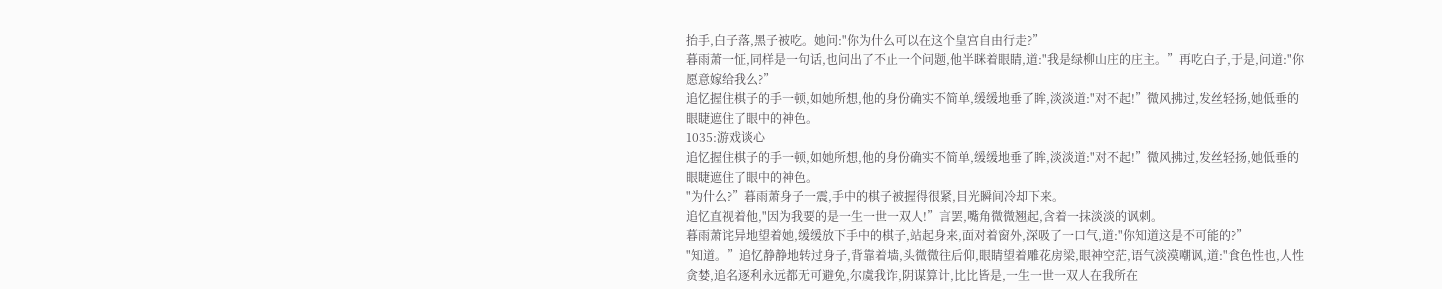抬手,白子落,黑子被吃。她问:"你为什么可以在这个皇宫自由行走?”
暮雨萧一怔,同样是一句话,也问出了不止一个问题,他半眯着眼睛,道:"我是绿柳山庄的庄主。”再吃白子,于是,问道:"你愿意嫁给我么?”
追忆握住棋子的手一顿,如她所想,他的身份确实不简单,缓缓地垂了眸,淡淡道:"对不起!”微风拂过,发丝轻扬,她低垂的眼睫遮住了眼中的神色。
1035:游戏谈心
追忆握住棋子的手一顿,如她所想,他的身份确实不简单,缓缓地垂了眸,淡淡道:"对不起!”微风拂过,发丝轻扬,她低垂的眼睫遮住了眼中的神色。
"为什么?”暮雨萧身子一震,手中的棋子被握得很紧,目光瞬间冷却下来。
追忆直视着他,"因为我要的是一生一世一双人!”言罢,嘴角微微翘起,含着一抹淡淡的讽刺。
暮雨萧诧异地望着她,缓缓放下手中的棋子,站起身来,面对着窗外,深吸了一口气,道:"你知道这是不可能的?”
"知道。”追忆静静地转过身子,背靠着墙,头微微往后仰,眼睛望着雕花房梁,眼神空茫,语气淡漠嘲讽,道:"食色性也,人性贪婪,追名逐利永远都无可避免,尔虞我诈,阴谋算计,比比皆是,一生一世一双人在我所在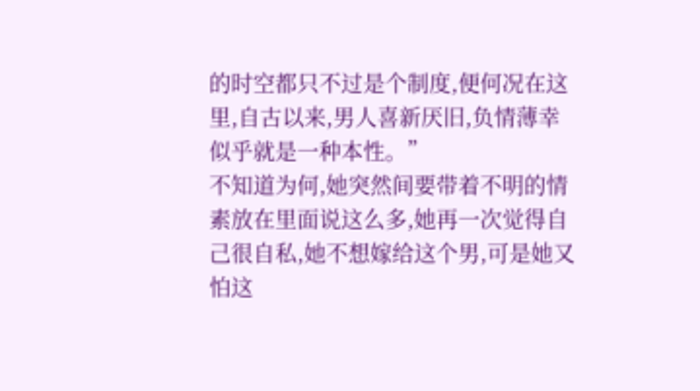的时空都只不过是个制度,便何况在这里,自古以来,男人喜新厌旧,负情薄幸似乎就是一种本性。”
不知道为何,她突然间要带着不明的情素放在里面说这么多,她再一次觉得自己很自私,她不想嫁给这个男,可是她又怕这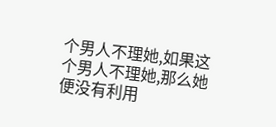个男人不理她,如果这个男人不理她,那么她便没有利用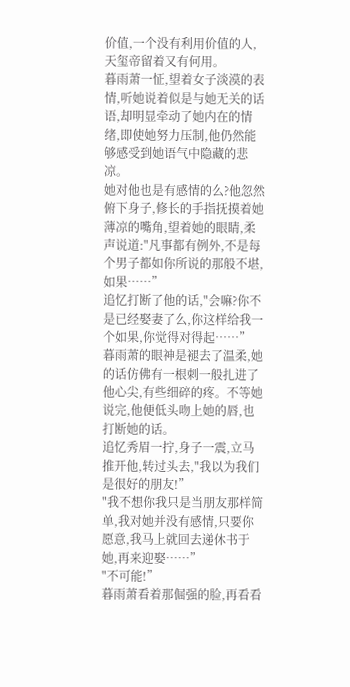价值,一个没有利用价值的人,天玺帝留着又有何用。
暮雨萧一怔,望着女子淡漠的表情,听她说着似是与她无关的话语,却明显牵动了她内在的情绪,即使她努力压制,他仍然能够感受到她语气中隐藏的悲凉。
她对他也是有感情的么?他忽然俯下身子,修长的手指抚摸着她薄凉的嘴角,望着她的眼睛,柔声说道:"凡事都有例外,不是每个男子都如你所说的那般不堪,如果……”
追忆打断了他的话,"会嘛?你不是已经娶妻了么,你这样给我一个如果,你觉得对得起……”
暮雨萧的眼神是褪去了温柔,她的话仿佛有一根刺一般扎进了他心尖,有些细碎的疼。不等她说完,他便低头吻上她的唇,也打断她的话。
追忆秀眉一拧,身子一震,立马推开他,转过头去,"我以为我们是很好的朋友!”
"我不想你我只是当朋友那样简单,我对她并没有感情,只要你愿意,我马上就回去递休书于她,再来迎娶……”
"不可能!”
暮雨萧看着那倔强的脸,再看看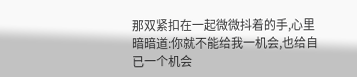那双紧扣在一起微微抖着的手,心里暗暗道:你就不能给我一机会,也给自已一个机会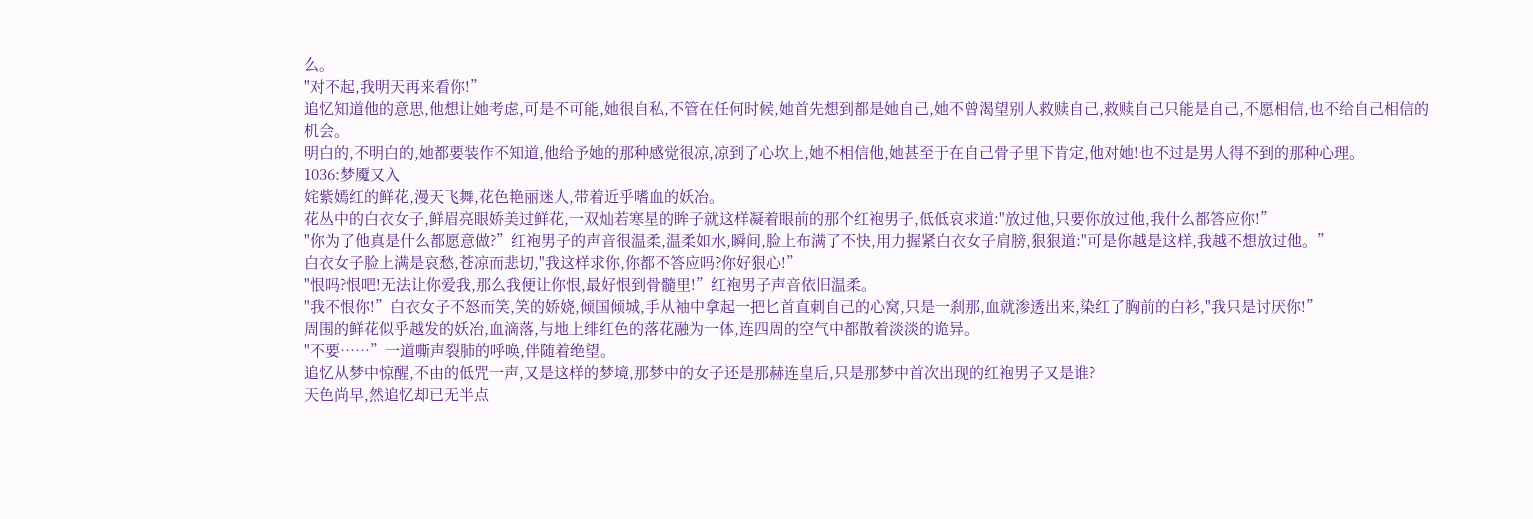么。
"对不起,我明天再来看你!”
追忆知道他的意思,他想让她考虑,可是不可能,她很自私,不管在任何时候,她首先想到都是她自己,她不曾渴望别人救赎自己,救赎自己只能是自己,不愿相信,也不给自己相信的机会。
明白的,不明白的,她都要装作不知道,他给予她的那种感觉很凉,凉到了心坎上,她不相信他,她甚至于在自己骨子里下肯定,他对她!也不过是男人得不到的那种心理。
1036:梦魇又入
姹紫嫣红的鲜花,漫天飞舞,花色艳丽迷人,带着近乎嗜血的妖冶。
花丛中的白衣女子,鲜眉亮眼娇美过鲜花,一双灿若寒星的眸子就这样凝着眼前的那个红袍男子,低低哀求道:"放过他,只要你放过他,我什么都答应你!”
"你为了他真是什么都愿意做?”红袍男子的声音很温柔,温柔如水,瞬间,脸上布满了不快,用力握紧白衣女子肩膀,狠狠道:"可是你越是这样,我越不想放过他。”
白衣女子脸上满是哀愁,苍凉而悲切,"我这样求你,你都不答应吗?你好狠心!”
"恨吗?恨吧!无法让你爱我,那么我便让你恨,最好恨到骨髓里!”红袍男子声音依旧温柔。
"我不恨你!”白衣女子不怒而笑,笑的娇娆,倾国倾城,手从袖中拿起一把匕首直刺自己的心窝,只是一刹那,血就渗透出来,染红了胸前的白衫,"我只是讨厌你!”
周围的鲜花似乎越发的妖冶,血滴落,与地上绯红色的落花融为一体,连四周的空气中都散着淡淡的诡异。
"不要……”一道嘶声裂肺的呼唤,伴随着绝望。
追忆从梦中惊醒,不由的低咒一声,又是这样的梦境,那梦中的女子还是那赫连皇后,只是那梦中首次出现的红袍男子又是谁?
天色尚早,然追忆却已无半点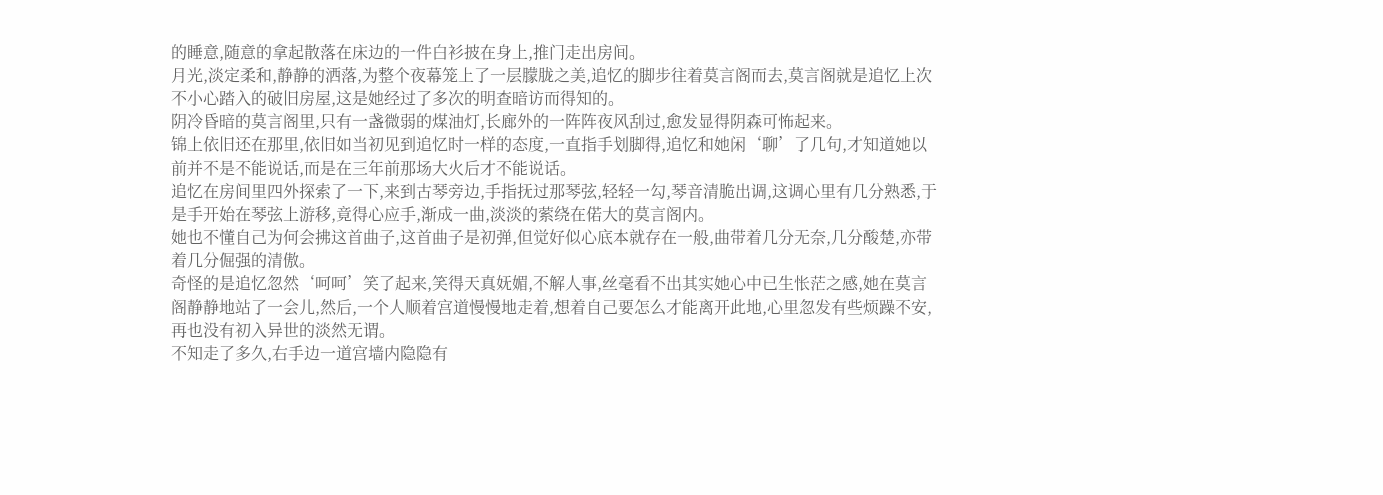的睡意,随意的拿起散落在床边的一件白衫披在身上,推门走出房间。
月光,淡定柔和,静静的洒落,为整个夜幕笼上了一层朦胧之美,追忆的脚步往着莫言阁而去,莫言阁就是追忆上次不小心踏入的破旧房屋,这是她经过了多次的明查暗访而得知的。
阴冷昏暗的莫言阁里,只有一盏微弱的煤油灯,长廊外的一阵阵夜风刮过,愈发显得阴森可怖起来。
锦上依旧还在那里,依旧如当初见到追忆时一样的态度,一直指手划脚得,追忆和她闲‘聊’了几句,才知道她以前并不是不能说话,而是在三年前那场大火后才不能说话。
追忆在房间里四外探索了一下,来到古琴旁边,手指抚过那琴弦,轻轻一勾,琴音清脆出调,这调心里有几分熟悉,于是手开始在琴弦上游移,竟得心应手,渐成一曲,淡淡的萦绕在偌大的莫言阁内。
她也不懂自己为何会拂这首曲子,这首曲子是初弹,但觉好似心底本就存在一般,曲带着几分无奈,几分酸楚,亦带着几分倔强的清傲。
奇怪的是追忆忽然‘呵呵’笑了起来,笑得天真妩媚,不解人事,丝毫看不出其实她心中已生怅茫之感,她在莫言阁静静地站了一会儿,然后,一个人顺着宫道慢慢地走着,想着自己要怎么才能离开此地,心里忽发有些烦躁不安,再也没有初入异世的淡然无谓。
不知走了多久,右手边一道宫墙内隐隐有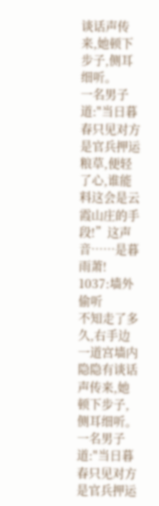谈话声传来,她顿下步子,侧耳细听。
一名男子道:"当日暮春只见对方是官兵押运粮草,便轻了心,谁能料这会是云霞山庄的手段!”这声音……是暮雨萧!
1037:墙外偷听
不知走了多久,右手边一道宫墙内隐隐有谈话声传来,她顿下步子,侧耳细听。
一名男子道:"当日暮春只见对方是官兵押运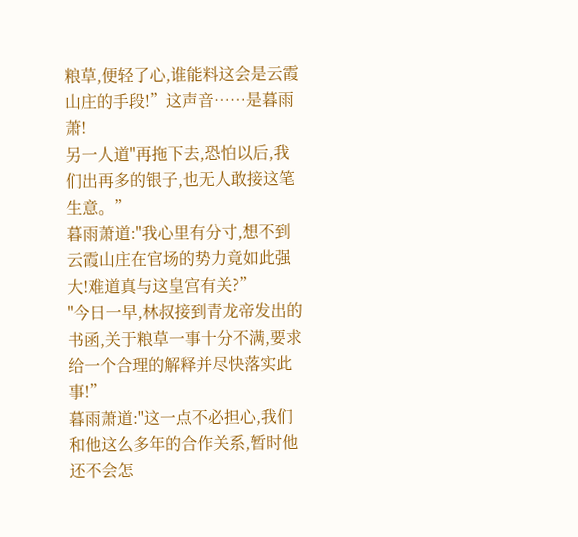粮草,便轻了心,谁能料这会是云霞山庄的手段!”这声音……是暮雨萧!
另一人道"再拖下去,恐怕以后,我们出再多的银子,也无人敢接这笔生意。”
暮雨萧道:"我心里有分寸,想不到云霞山庄在官场的势力竟如此强大!难道真与这皇宫有关?”
"今日一早,林叔接到青龙帝发出的书函,关于粮草一事十分不满,要求给一个合理的解释并尽快落实此事!”
暮雨萧道:"这一点不必担心,我们和他这么多年的合作关系,暂时他还不会怎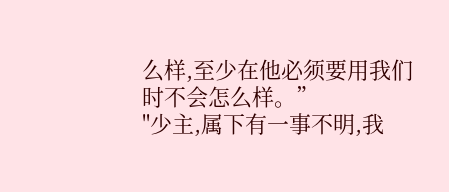么样,至少在他必须要用我们时不会怎么样。”
"少主,属下有一事不明,我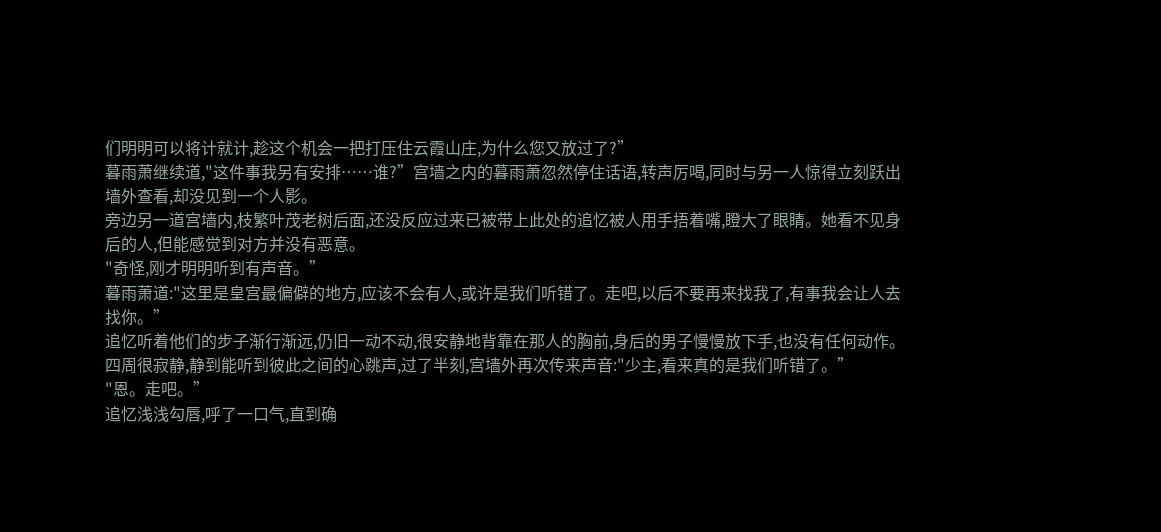们明明可以将计就计,趁这个机会一把打压住云霞山庄,为什么您又放过了?”
暮雨萧继续道,"这件事我另有安排……谁?”宫墙之内的暮雨萧忽然停住话语,转声厉喝,同时与另一人惊得立刻跃出墙外查看,却没见到一个人影。
旁边另一道宫墙内,枝繁叶茂老树后面,还没反应过来已被带上此处的追忆被人用手捂着嘴,瞪大了眼睛。她看不见身后的人,但能感觉到对方并没有恶意。
"奇怪,刚才明明听到有声音。”
暮雨萧道:"这里是皇宫最偏僻的地方,应该不会有人,或许是我们听错了。走吧,以后不要再来找我了,有事我会让人去找你。”
追忆听着他们的步子渐行渐远,仍旧一动不动,很安静地背靠在那人的胸前,身后的男子慢慢放下手,也没有任何动作。
四周很寂静,静到能听到彼此之间的心跳声,过了半刻,宫墙外再次传来声音:"少主,看来真的是我们听错了。”
"恩。走吧。”
追忆浅浅勾唇,呼了一口气,直到确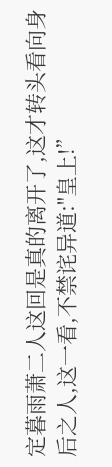定暮雨萧二人这回是真的离开了,这才转头看向身后之人,这一看,不禁诧异道:"皇上!”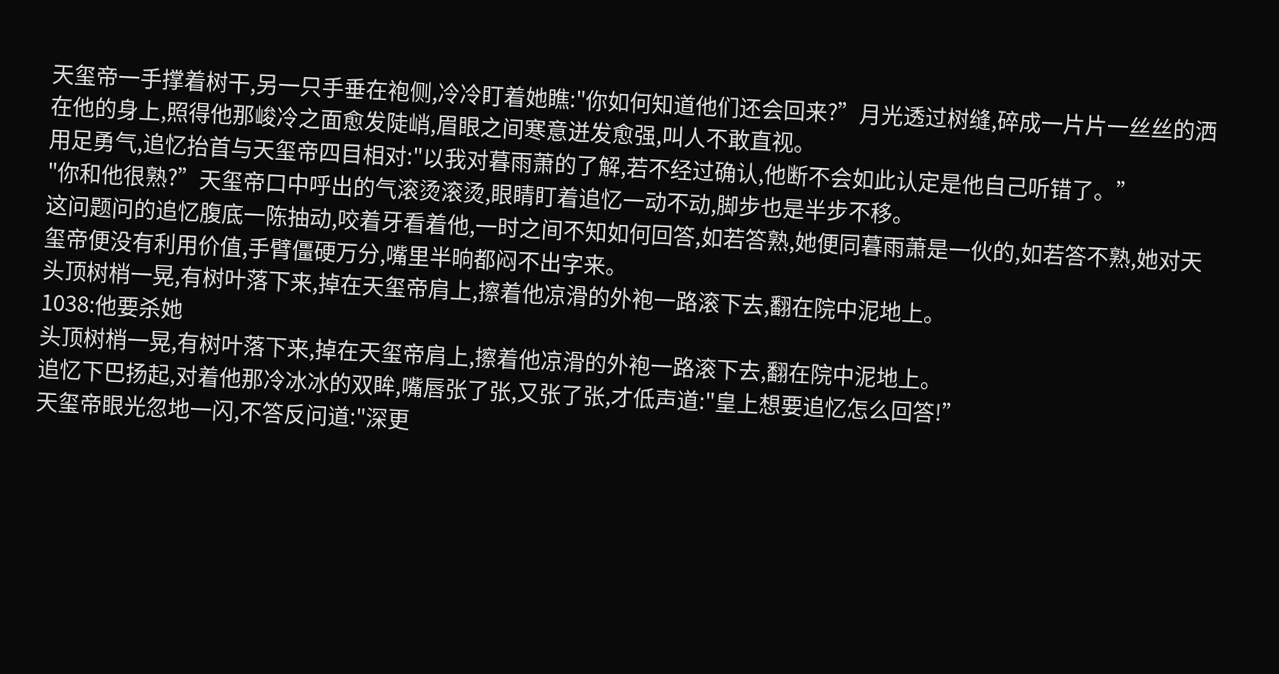天玺帝一手撑着树干,另一只手垂在袍侧,冷冷盯着她瞧:"你如何知道他们还会回来?”月光透过树缝,碎成一片片一丝丝的洒在他的身上,照得他那峻冷之面愈发陡峭,眉眼之间寒意迸发愈强,叫人不敢直视。
用足勇气,追忆抬首与天玺帝四目相对:"以我对暮雨萧的了解,若不经过确认,他断不会如此认定是他自己听错了。”
"你和他很熟?”天玺帝口中呼出的气滚烫滚烫,眼睛盯着追忆一动不动,脚步也是半步不移。
这问题问的追忆腹底一陈抽动,咬着牙看着他,一时之间不知如何回答,如若答熟,她便同暮雨萧是一伙的,如若答不熟,她对天玺帝便没有利用价值,手臂僵硬万分,嘴里半晌都闷不出字来。
头顶树梢一晃,有树叶落下来,掉在天玺帝肩上,擦着他凉滑的外袍一路滚下去,翻在院中泥地上。
1038:他要杀她
头顶树梢一晃,有树叶落下来,掉在天玺帝肩上,擦着他凉滑的外袍一路滚下去,翻在院中泥地上。
追忆下巴扬起,对着他那冷冰冰的双眸,嘴唇张了张,又张了张,才低声道:"皇上想要追忆怎么回答!”
天玺帝眼光忽地一闪,不答反问道:"深更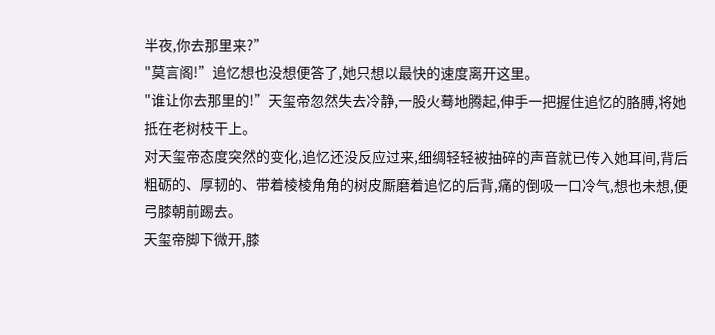半夜,你去那里来?”
"莫言阁!”追忆想也没想便答了,她只想以最快的速度离开这里。
"谁让你去那里的!”天玺帝忽然失去冷静,一股火蓦地腾起,伸手一把握住追忆的胳膊,将她抵在老树枝干上。
对天玺帝态度突然的变化,追忆还没反应过来,细绸轻轻被抽碎的声音就已传入她耳间,背后粗砺的、厚韧的、带着棱棱角角的树皮厮磨着追忆的后背,痛的倒吸一口冷气,想也未想,便弓膝朝前踢去。
天玺帝脚下微开,膝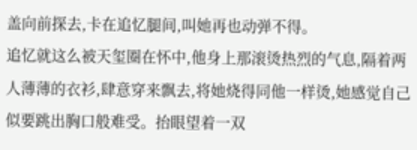盖向前探去,卡在追忆腿间,叫她再也动弹不得。
追忆就这么被天玺圈在怀中,他身上那滚烫热烈的气息,隔着两人薄薄的衣衫,肆意穿来飘去,将她烧得同他一样烫,她感觉自己似要跳出胸口般难受。抬眼望着一双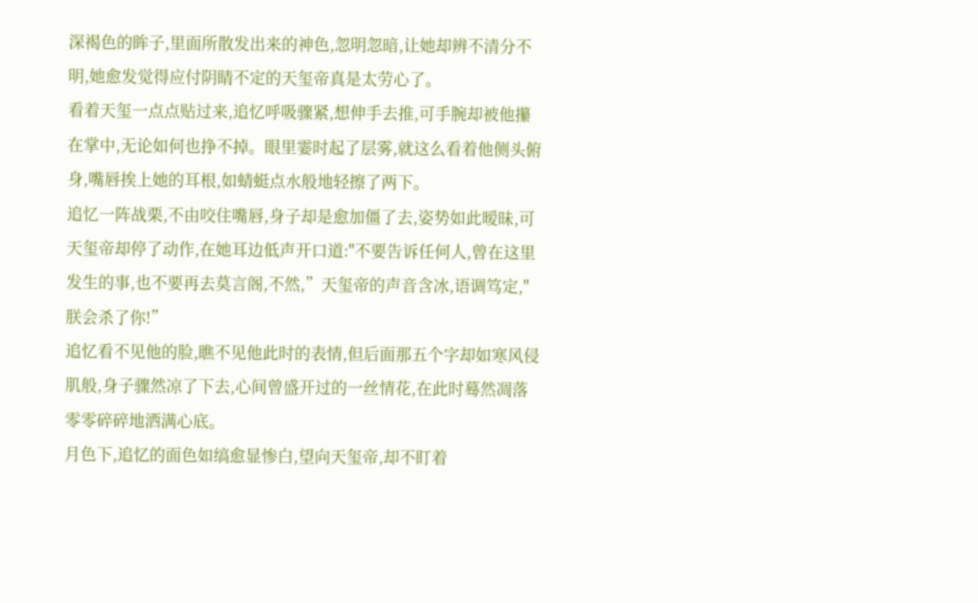深褐色的眸子,里面所散发出来的神色,忽明忽暗,让她却辨不清分不明,她愈发觉得应付阴睛不定的天玺帝真是太劳心了。
看着天玺一点点贴过来,追忆呼吸骤紧,想伸手去推,可手腕却被他攥在掌中,无论如何也挣不掉。眼里霎时起了层雾,就这么看着他侧头俯身,嘴唇挨上她的耳根,如蜻蜓点水般地轻擦了两下。
追忆一阵战栗,不由咬住嘴唇,身子却是愈加僵了去,姿势如此暧昧,可天玺帝却停了动作,在她耳边低声开口道:"不要告诉任何人,曾在这里发生的事,也不要再去莫言阁,不然,”天玺帝的声音含冰,语调笃定,"朕会杀了你!”
追忆看不见他的脸,瞧不见他此时的表情,但后面那五个字却如寒风侵肌般,身子骤然凉了下去,心间曾盛开过的一丝情花,在此时蓦然凋落零零碎碎地洒满心底。
月色下,追忆的面色如缟愈显惨白,望向天玺帝,却不盯着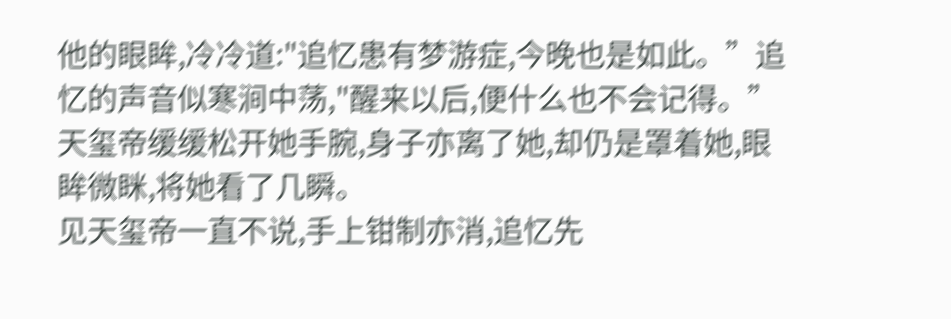他的眼眸,冷冷道:"追忆患有梦游症,今晚也是如此。”追忆的声音似寒涧中荡,"醒来以后,便什么也不会记得。”
天玺帝缓缓松开她手腕,身子亦离了她,却仍是罩着她,眼眸微眯,将她看了几瞬。
见天玺帝一直不说,手上钳制亦消,追忆先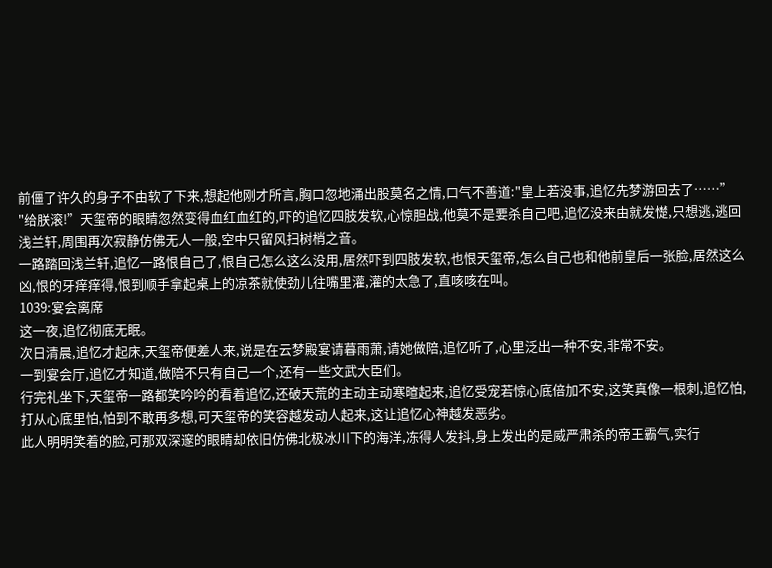前僵了许久的身子不由软了下来,想起他刚才所言,胸口忽地涌出股莫名之情,口气不善道:"皇上若没事,追忆先梦游回去了……”
"给朕滚!”天玺帝的眼睛忽然变得血红血红的,吓的追忆四肢发软,心惊胆战,他莫不是要杀自己吧,追忆没来由就发憷,只想逃,逃回浅兰轩,周围再次寂静仿佛无人一般,空中只留风扫树梢之音。
一路踏回浅兰轩,追忆一路恨自己了,恨自己怎么这么没用,居然吓到四肢发软,也恨天玺帝,怎么自己也和他前皇后一张脸,居然这么凶,恨的牙痒痒得,恨到顺手拿起桌上的凉茶就使劲儿往嘴里灌,灌的太急了,直咳咳在叫。
1039:宴会离席
这一夜,追忆彻底无眠。
次日清晨,追忆才起床,天玺帝便差人来,说是在云梦殿宴请暮雨萧,请她做陪,追忆听了,心里泛出一种不安,非常不安。
一到宴会厅,追忆才知道,做陪不只有自己一个,还有一些文武大臣们。
行完礼坐下,天玺帝一路都笑吟吟的看着追忆,还破天荒的主动主动寒暄起来,追忆受宠若惊心底倍加不安,这笑真像一根刺,追忆怕,打从心底里怕,怕到不敢再多想,可天玺帝的笑容越发动人起来,这让追忆心神越发恶劣。
此人明明笑着的脸,可那双深邃的眼睛却依旧仿佛北极冰川下的海洋,冻得人发抖,身上发出的是威严肃杀的帝王霸气,实行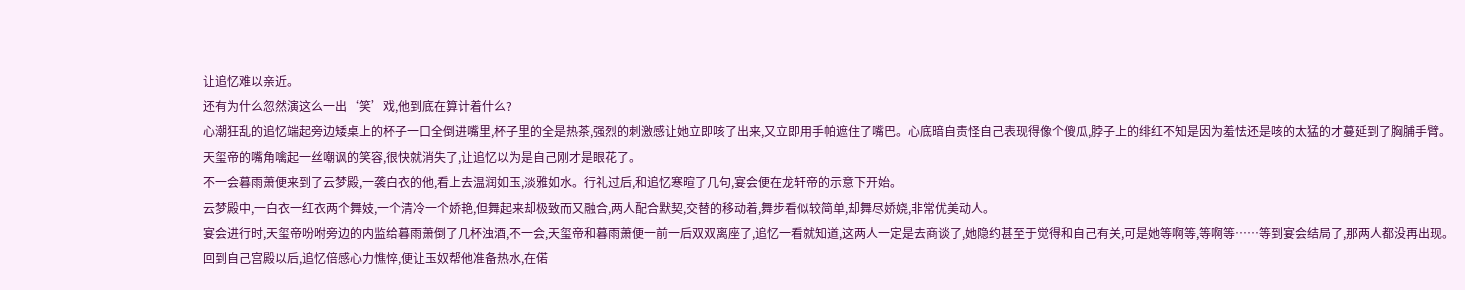让追忆难以亲近。
还有为什么忽然演这么一出‘笑’戏,他到底在算计着什么?
心潮狂乱的追忆端起旁边矮桌上的杯子一口全倒进嘴里,杯子里的全是热茶,强烈的刺激感让她立即咳了出来,又立即用手帕遮住了嘴巴。心底暗自责怪自己表现得像个傻瓜,脖子上的绯红不知是因为羞怯还是咳的太猛的才蔓延到了胸脯手臂。
天玺帝的嘴角噙起一丝嘲讽的笑容,很快就消失了,让追忆以为是自己刚才是眼花了。
不一会暮雨萧便来到了云梦殿,一袭白衣的他,看上去温润如玉,淡雅如水。行礼过后,和追忆寒暄了几句,宴会便在龙轩帝的示意下开始。
云梦殿中,一白衣一红衣两个舞妓,一个清冷一个娇艳,但舞起来却极致而又融合,两人配合默契,交替的移动着,舞步看似较简单,却舞尽娇娆,非常优美动人。
宴会进行时,天玺帝吩咐旁边的内监给暮雨萧倒了几杯浊酒,不一会,天玺帝和暮雨萧便一前一后双双离座了,追忆一看就知道,这两人一定是去商谈了,她隐约甚至于觉得和自己有关,可是她等啊等,等啊等……等到宴会结局了,那两人都没再出现。
回到自己宫殿以后,追忆倍感心力憔悴,便让玉奴帮他准备热水,在偌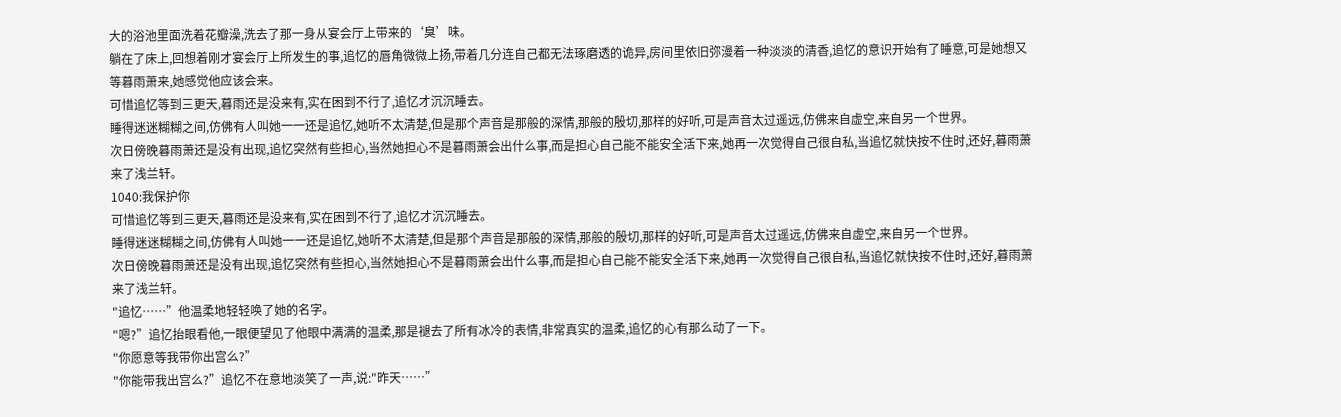大的浴池里面洗着花瓣澡,洗去了那一身从宴会厅上带来的‘臭’味。
躺在了床上,回想着刚才宴会厅上所发生的事,追忆的唇角微微上扬,带着几分连自己都无法琢磨透的诡异,房间里依旧弥漫着一种淡淡的清香,追忆的意识开始有了睡意,可是她想又等暮雨萧来,她感觉他应该会来。
可惜追忆等到三更天,暮雨还是没来有,实在困到不行了,追忆才沉沉睡去。
睡得迷迷糊糊之间,仿佛有人叫她一一还是追忆,她听不太清楚,但是那个声音是那般的深情,那般的殷切,那样的好听,可是声音太过遥远,仿佛来自虚空,来自另一个世界。
次日傍晚暮雨萧还是没有出现,追忆突然有些担心,当然她担心不是暮雨萧会出什么事,而是担心自己能不能安全活下来,她再一次觉得自己很自私,当追忆就快按不住时,还好,暮雨萧来了浅兰轩。
1040:我保护你
可惜追忆等到三更天,暮雨还是没来有,实在困到不行了,追忆才沉沉睡去。
睡得迷迷糊糊之间,仿佛有人叫她一一还是追忆,她听不太清楚,但是那个声音是那般的深情,那般的殷切,那样的好听,可是声音太过遥远,仿佛来自虚空,来自另一个世界。
次日傍晚暮雨萧还是没有出现,追忆突然有些担心,当然她担心不是暮雨萧会出什么事,而是担心自己能不能安全活下来,她再一次觉得自己很自私,当追忆就快按不住时,还好,暮雨萧来了浅兰轩。
"追忆……”他温柔地轻轻唤了她的名字。
"嗯?”追忆抬眼看他,一眼便望见了他眼中满满的温柔,那是褪去了所有冰冷的表情,非常真实的温柔,追忆的心有那么动了一下。
"你愿意等我带你出宫么?”
"你能带我出宫么?”追忆不在意地淡笑了一声,说:"昨天……”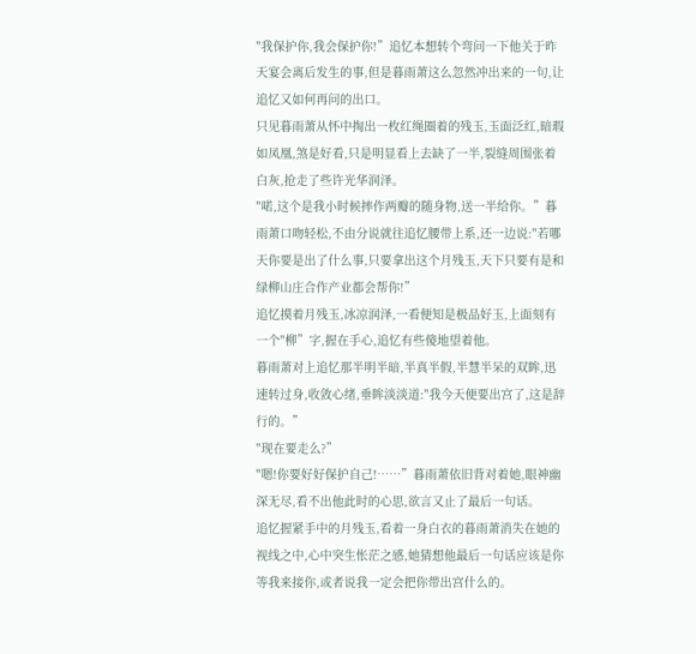"我保护你,我会保护你!”追忆本想转个弯问一下他关于昨天宴会离后发生的事,但是暮雨萧这么忽然冲出来的一句,让追忆又如何再问的出口。
只见暮雨萧从怀中掏出一枚红绳圈着的残玉,玉面泛红,暗瑕如凤凰,煞是好看,只是明显看上去缺了一半,裂缝周围张着白灰,抢走了些许光华润泽。
"喏,这个是我小时候摔作两瓣的随身物,送一半给你。”暮雨萧口吻轻松,不由分说就往追忆腰带上系,还一边说:"若哪天你要是出了什么事,只要拿出这个月残玉,天下只要有是和绿柳山庄合作产业都会帮你!”
追忆摸着月残玉,冰凉润泽,一看便知是极品好玉,上面刻有一个"柳”字,握在手心,追忆有些傻地望着他。
暮雨萧对上追忆那半明半暗,半真半假,半慧半呆的双眸,迅速转过身,收敛心绪,垂眸淡淡道:"我今天便要出宫了,这是辞行的。”
"现在要走么?”
"嗯!你要好好保护自己!……”暮雨萧依旧背对着她,眼神幽深无尽,看不出他此时的心思,欲言又止了最后一句话。
追忆握紧手中的月残玉,看着一身白衣的暮雨萧消失在她的视线之中,心中突生怅茫之感,她猜想他最后一句话应该是你等我来接你,或者说我一定会把你带出宫什么的。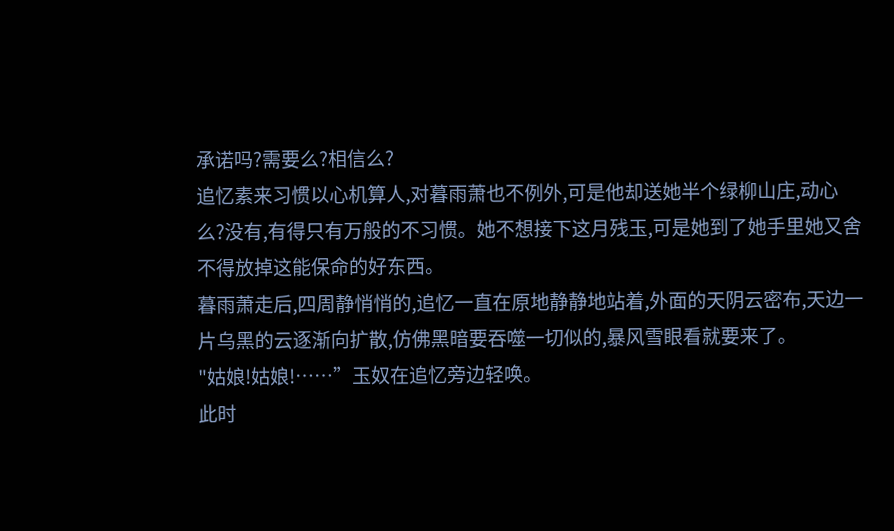承诺吗?需要么?相信么?
追忆素来习惯以心机算人,对暮雨萧也不例外,可是他却送她半个绿柳山庄,动心么?没有,有得只有万般的不习惯。她不想接下这月残玉,可是她到了她手里她又舍不得放掉这能保命的好东西。
暮雨萧走后,四周静悄悄的,追忆一直在原地静静地站着,外面的天阴云密布,天边一片乌黑的云逐渐向扩散,仿佛黑暗要吞噬一切似的,暴风雪眼看就要来了。
"姑娘!姑娘!……”玉奴在追忆旁边轻唤。
此时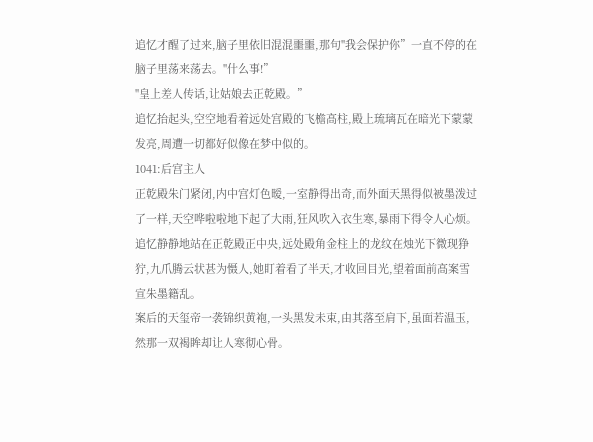追忆才醒了过来,脑子里依旧混混噩噩,那句"我会保护你”一直不停的在脑子里荡来荡去。"什么事!”
"皇上差人传话,让姑娘去正乾殿。”
追忆抬起头,空空地看着远处宫殿的飞檐高柱,殿上琉璃瓦在暗光下蒙蒙发亮,周遭一切都好似像在梦中似的。
1041:后宫主人
正乾殿朱门紧闭,内中宫灯色暧,一室静得出奇,而外面天黑得似被墨泼过了一样,天空哗啦啦地下起了大雨,狂风吹入衣生寒,暴雨下得令人心烦。
追忆静静地站在正乾殿正中央,远处殿角金柱上的龙纹在烛光下微现狰狞,九爪腾云状甚为慑人,她盯着看了半天,才收回目光,望着面前高案雪宣朱墨籍乱。
案后的天玺帝一袭锦织黄袍,一头黑发未束,由其落至肩下,虽面若温玉,然那一双褐眸却让人寒彻心骨。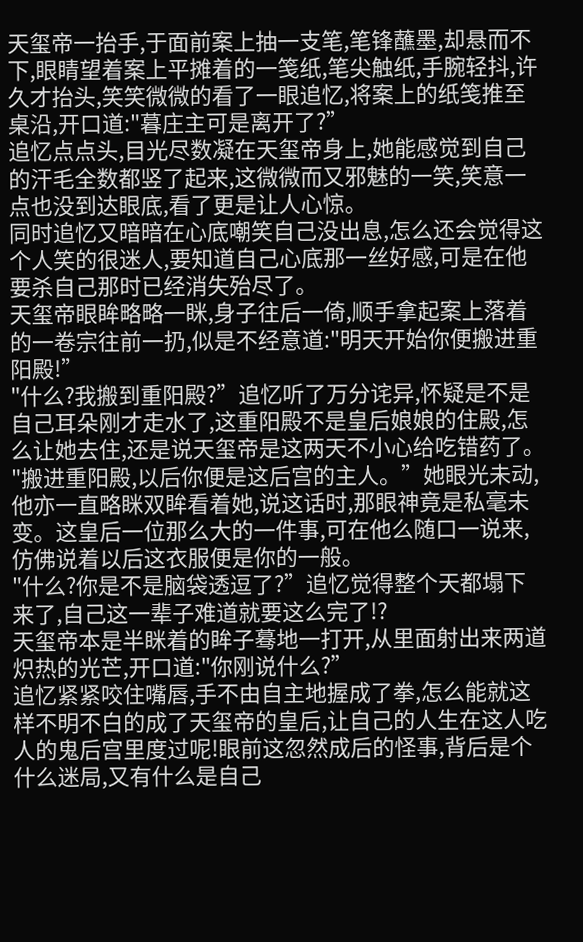天玺帝一抬手,于面前案上抽一支笔,笔锋蘸墨,却悬而不下,眼睛望着案上平摊着的一笺纸,笔尖触纸,手腕轻抖,许久才抬头,笑笑微微的看了一眼追忆,将案上的纸笺推至桌沿,开口道:"暮庄主可是离开了?”
追忆点点头,目光尽数凝在天玺帝身上,她能感觉到自己的汗毛全数都竖了起来,这微微而又邪魅的一笑,笑意一点也没到达眼底,看了更是让人心惊。
同时追忆又暗暗在心底嘲笑自己没出息,怎么还会觉得这个人笑的很迷人,要知道自己心底那一丝好感,可是在他要杀自己那时已经消失殆尽了。
天玺帝眼眸略略一眯,身子往后一倚,顺手拿起案上落着的一卷宗往前一扔,似是不经意道:"明天开始你便搬进重阳殿!”
"什么?我搬到重阳殿?”追忆听了万分诧异,怀疑是不是自己耳朵刚才走水了,这重阳殿不是皇后娘娘的住殿,怎么让她去住,还是说天玺帝是这两天不小心给吃错药了。
"搬进重阳殿,以后你便是这后宫的主人。”她眼光未动,他亦一直略眯双眸看着她,说这话时,那眼神竟是私毫未变。这皇后一位那么大的一件事,可在他么随口一说来,仿佛说着以后这衣服便是你的一般。
"什么?你是不是脑袋透逗了?”追忆觉得整个天都塌下来了,自己这一辈子难道就要这么完了!?
天玺帝本是半眯着的眸子蓦地一打开,从里面射出来两道炽热的光芒,开口道:"你刚说什么?”
追忆紧紧咬住嘴唇,手不由自主地握成了拳,怎么能就这样不明不白的成了天玺帝的皇后,让自己的人生在这人吃人的鬼后宫里度过呢!眼前这忽然成后的怪事,背后是个什么迷局,又有什么是自己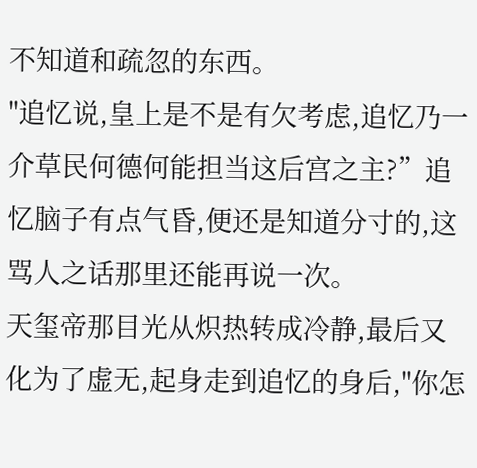不知道和疏忽的东西。
"追忆说,皇上是不是有欠考虑,追忆乃一介草民何德何能担当这后宫之主?”追忆脑子有点气昏,便还是知道分寸的,这骂人之话那里还能再说一次。
天玺帝那目光从炽热转成冷静,最后又化为了虚无,起身走到追忆的身后,"你怎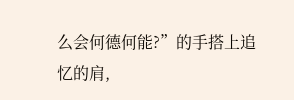么会何德何能?”的手搭上追忆的肩,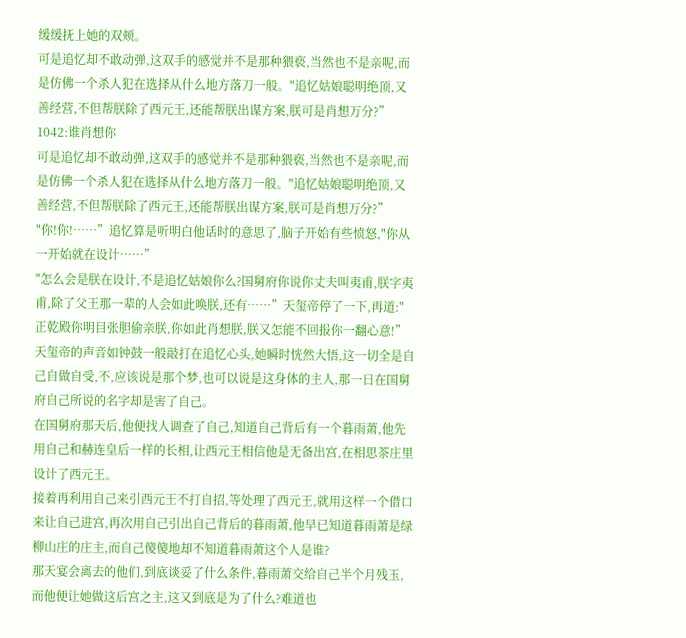缓缓抚上她的双颊。
可是追忆却不敢动弹,这双手的感觉并不是那种猥亵,当然也不是亲呢,而是仿佛一个杀人犯在选择从什么地方落刀一般。"追忆姑娘聪明绝顶,又善经营,不但帮朕除了西元王,还能帮朕出谋方案,朕可是肖想万分?”
1042:谁肖想你
可是追忆却不敢动弹,这双手的感觉并不是那种猥亵,当然也不是亲呢,而是仿佛一个杀人犯在选择从什么地方落刀一般。"追忆姑娘聪明绝顶,又善经营,不但帮朕除了西元王,还能帮朕出谋方案,朕可是肖想万分?”
"你!你!……”追忆算是听明白他话时的意思了,脑子开始有些愤怒,"你从一开始就在设计……”
"怎么会是朕在设计,不是追忆姑娘你么?国舅府你说你丈夫叫夷甫,朕字夷甫,除了父王那一辈的人会如此唤朕,还有……”天玺帝停了一下,再道:"正乾殿你明目张胆偷亲朕,你如此肖想朕,朕又怎能不回报你一翻心意!”
天玺帝的声音如钟鼓一般敲打在追忆心头,她瞬时恍然大悟,这一切全是自己自做自受,不,应该说是那个梦,也可以说是这身体的主人,那一日在国舅府自己所说的名字却是害了自己。
在国舅府那天后,他便找人调查了自己,知道自己背后有一个暮雨萧,他先用自己和赫连皇后一样的长相,让西元王相信他是无备出宫,在相思茶庄里设计了西元王。
接着再利用自己来引西元王不打自招,等处理了西元王,就用这样一个借口来让自己进宫,再次用自己引出自己背后的暮雨萧,他早已知道暮雨萧是绿柳山庄的庄主,而自己傻傻地却不知道暮雨萧这个人是谁?
那天宴会离去的他们,到底谈妥了什么条件,暮雨萧交给自己半个月残玉,而他便让她做这后宫之主,这又到底是为了什么?难道也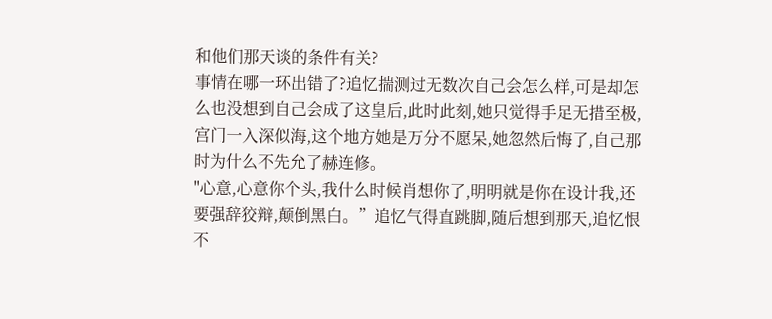和他们那天谈的条件有关?
事情在哪一环出错了?追忆揣测过无数次自己会怎么样,可是却怎么也没想到自己会成了这皇后,此时此刻,她只觉得手足无措至极,宫门一入深似海,这个地方她是万分不愿呆,她忽然后悔了,自己那时为什么不先允了赫连修。
"心意,心意你个头,我什么时候肖想你了,明明就是你在设计我,还要强辞狡辩,颠倒黑白。”追忆气得直跳脚,随后想到那天,追忆恨不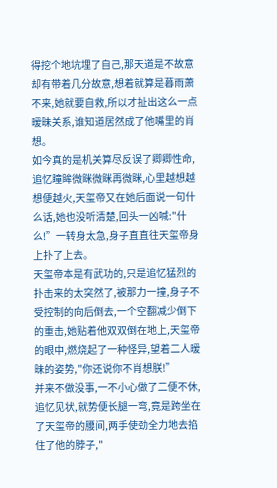得挖个地坑埋了自己,那天道是不故意却有带着几分故意,想着就算是暮雨萧不来,她就要自救,所以才扯出这么一点暧昧关系,谁知道居然成了他嘴里的肖想。
如今真的是机关算尽反误了卿卿性命,追忆瞳眸微眯微眯再微眯,心里越想越想便越火,天玺帝又在她后面说一句什么话,她也没听清楚,回头一凶喊:"什么!”一转身太急,身子直直往天玺帝身上扑了上去。
天玺帝本是有武功的,只是追忆猛烈的扑击来的太突然了,被那力一撞,身子不受控制的向后倒去,一个空翻减少倒下的重击,她贴着他双双倒在地上,天玺帝的眼中,燃烧起了一种怪异,望着二人暧昧的姿势,"你还说你不肖想朕!”
并来不做没事,一不小心做了二便不休,追忆见状,就势便长腿一弯,竟是跨坐在了天玺帝的腰间,两手使劲全力地去掐住了他的脖子,"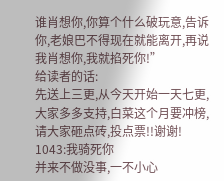谁肖想你,你算个什么破玩意,告诉你,老娘巴不得现在就能离开,再说我肖想你,我就掐死你!”
给读者的话:
先送上三更,从今天开始一天七更,大家多多支持,白菜这个月要冲榜,请大家砸点砖,投点票!!谢谢!
1043:我骑死你
并来不做没事,一不小心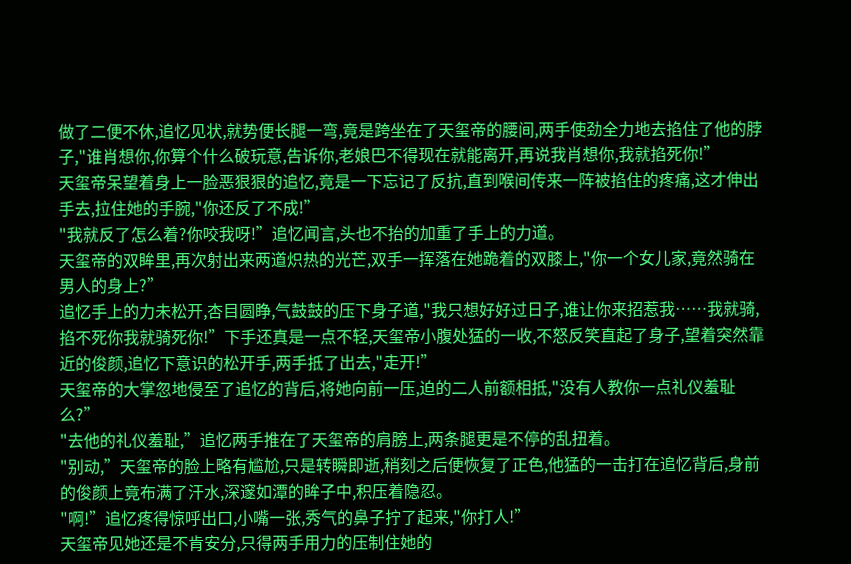做了二便不休,追忆见状,就势便长腿一弯,竟是跨坐在了天玺帝的腰间,两手使劲全力地去掐住了他的脖子,"谁肖想你,你算个什么破玩意,告诉你,老娘巴不得现在就能离开,再说我肖想你,我就掐死你!”
天玺帝呆望着身上一脸恶狠狠的追忆,竟是一下忘记了反抗,直到喉间传来一阵被掐住的疼痛,这才伸出手去,拉住她的手腕,"你还反了不成!”
"我就反了怎么着?你咬我呀!”追忆闻言,头也不抬的加重了手上的力道。
天玺帝的双眸里,再次射出来两道炽热的光芒,双手一挥落在她跪着的双膝上,"你一个女儿家,竟然骑在男人的身上?”
追忆手上的力未松开,杏目圆睁,气鼓鼓的压下身子道,"我只想好好过日子,谁让你来招惹我……我就骑,掐不死你我就骑死你!”下手还真是一点不轻,天玺帝小腹处猛的一收,不怒反笑直起了身子,望着突然靠近的俊颜,追忆下意识的松开手,两手抵了出去,"走开!”
天玺帝的大掌忽地侵至了追忆的背后,将她向前一压,迫的二人前额相抵,"没有人教你一点礼仪羞耻么?”
"去他的礼仪羞耻,”追忆两手推在了天玺帝的肩膀上,两条腿更是不停的乱扭着。
"别动,”天玺帝的脸上略有尴尬,只是转瞬即逝,稍刻之后便恢复了正色,他猛的一击打在追忆背后,身前的俊颜上竟布满了汗水,深邃如潭的眸子中,积压着隐忍。
"啊!”追忆疼得惊呼出口,小嘴一张,秀气的鼻子拧了起来,"你打人!”
天玺帝见她还是不肯安分,只得两手用力的压制住她的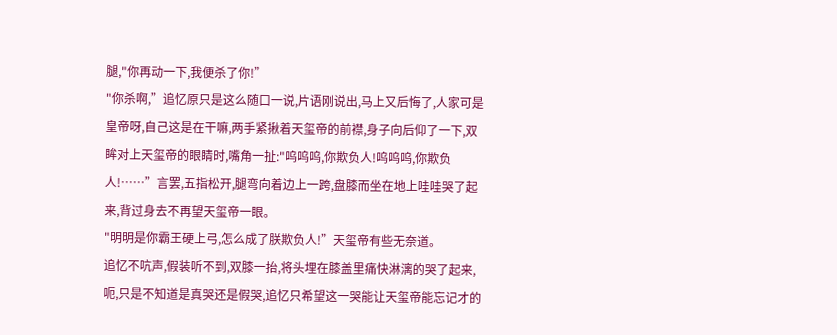腿,"你再动一下,我便杀了你!”
"你杀啊,”追忆原只是这么随口一说,片语刚说出,马上又后悔了,人家可是皇帝呀,自己这是在干嘛,两手紧揪着天玺帝的前襟,身子向后仰了一下,双眸对上天玺帝的眼睛时,嘴角一扯:"呜呜呜,你欺负人!呜呜呜,你欺负人!……”言罢,五指松开,腿弯向着边上一跨,盘膝而坐在地上哇哇哭了起来,背过身去不再望天玺帝一眼。
"明明是你霸王硬上弓,怎么成了朕欺负人!”天玺帝有些无奈道。
追忆不吭声,假装听不到,双膝一抬,将头埋在膝盖里痛快淋漓的哭了起来,呃,只是不知道是真哭还是假哭,追忆只希望这一哭能让天玺帝能忘记才的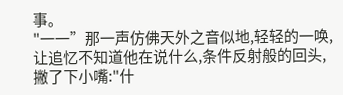事。
"一一”那一声仿佛天外之音似地,轻轻的一唤,让追忆不知道他在说什么,条件反射般的回头,撇了下小嘴:"什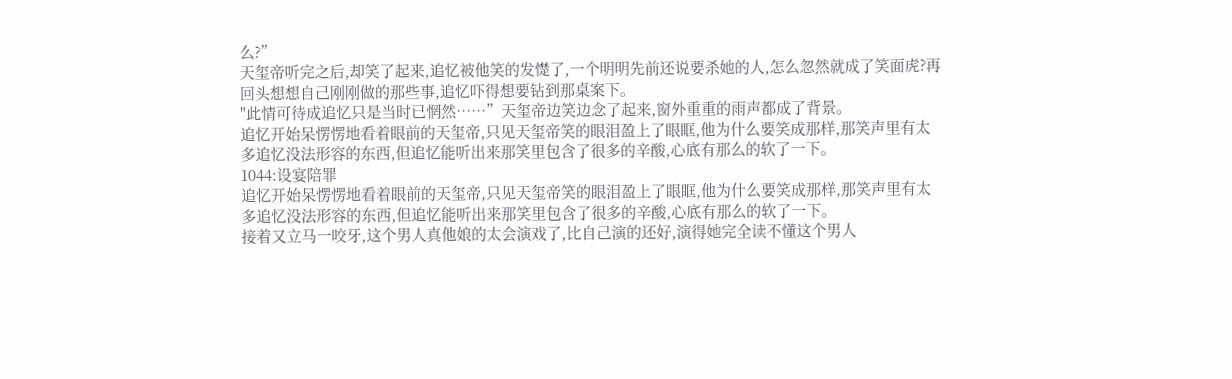么?”
天玺帝听完之后,却笑了起来,追忆被他笑的发憷了,一个明明先前还说要杀她的人,怎么忽然就成了笑面虎?再回头想想自己刚刚做的那些事,追忆吓得想要钻到那桌案下。
"此情可待成追忆只是当时已惘然……”天玺帝边笑边念了起来,窗外重重的雨声都成了背景。
追忆开始呆愣愣地看着眼前的天玺帝,只见天玺帝笑的眼泪盈上了眼眶,他为什么要笑成那样,那笑声里有太多追忆没法形容的东西,但追忆能听出来那笑里包含了很多的辛酸,心底有那么的软了一下。
1044:设宴陪罪
追忆开始呆愣愣地看着眼前的天玺帝,只见天玺帝笑的眼泪盈上了眼眶,他为什么要笑成那样,那笑声里有太多追忆没法形容的东西,但追忆能听出来那笑里包含了很多的辛酸,心底有那么的软了一下。
接着又立马一咬牙,这个男人真他娘的太会演戏了,比自己演的还好,演得她完全读不懂这个男人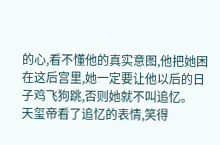的心,看不懂他的真实意图,他把她困在这后宫里,她一定要让他以后的日子鸡飞狗跳,否则她就不叫追忆。
天玺帝看了追忆的表情,笑得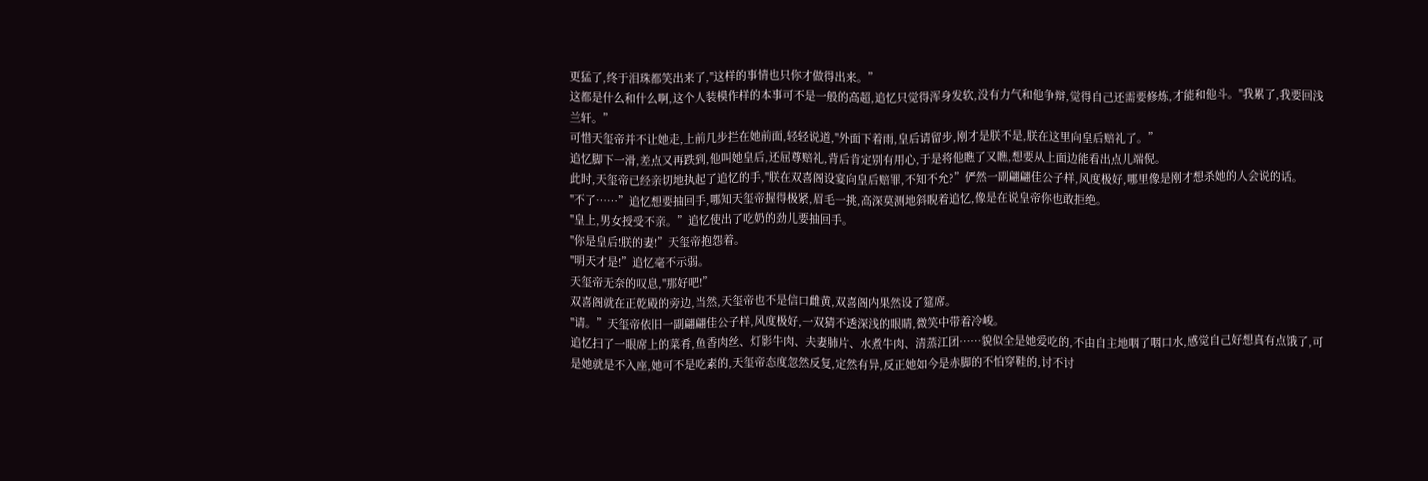更猛了,终于泪珠都笑出来了,"这样的事情也只你才做得出来。”
这都是什么和什么啊,这个人装模作样的本事可不是一般的高超,追忆只觉得浑身发软,没有力气和他争辩,觉得自己还需要修炼,才能和他斗。"我累了,我要回浅兰轩。”
可惜天玺帝并不让她走,上前几步拦在她前面,轻轻说道,"外面下着雨,皇后请留步,刚才是朕不是,朕在这里向皇后赔礼了。”
追忆脚下一滑,差点又再跌到,他叫她皇后,还屈尊赔礼,背后肯定别有用心,于是将他瞧了又瞧,想要从上面边能看出点儿端倪。
此时,天玺帝已经亲切地执起了追忆的手,"朕在双喜阁设宴向皇后赔罪,不知不允?”俨然一副翩翩佳公子样,风度极好,哪里像是刚才想杀她的人会说的话。
"不了……”追忆想要抽回手,哪知天玺帝握得极紧,眉毛一挑,高深莫测地斜睨着追忆,像是在说皇帝你也敢拒绝。
"皇上,男女授受不亲。”追忆使出了吃奶的劲儿要抽回手。
"你是皇后!朕的妻!”天玺帝抱怨着。
"明天才是!”追忆毫不示弱。
天玺帝无奈的叹息,"那好吧!”
双喜阁就在正乾殿的旁边,当然,天玺帝也不是信口雌黄,双喜阁内果然设了筵席。
"请。”天玺帝依旧一副翩翩佳公子样,风度极好,一双猜不透深浅的眼睛,微笑中带着冷峻。
追忆扫了一眼席上的菜肴,鱼香肉丝、灯影牛肉、夫妻肺片、水煮牛肉、清蒸江团……貌似全是她爱吃的,不由自主地咽了咽口水,感觉自己好想真有点饿了,可是她就是不入座,她可不是吃素的,天玺帝态度忽然反复,定然有异,反正她如今是赤脚的不怕穿鞋的,讨不讨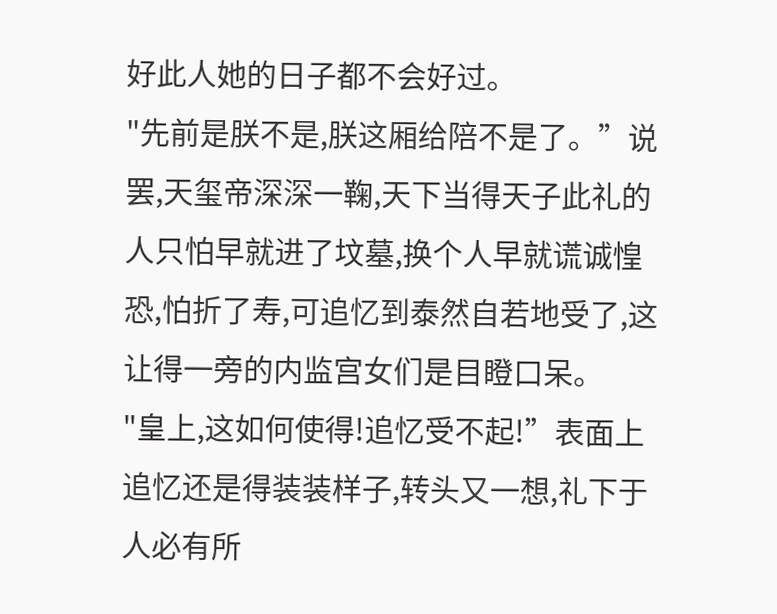好此人她的日子都不会好过。
"先前是朕不是,朕这厢给陪不是了。”说罢,天玺帝深深一鞠,天下当得天子此礼的人只怕早就进了坟墓,换个人早就谎诚惶恐,怕折了寿,可追忆到泰然自若地受了,这让得一旁的内监宫女们是目瞪口呆。
"皇上,这如何使得!追忆受不起!”表面上追忆还是得装装样子,转头又一想,礼下于人必有所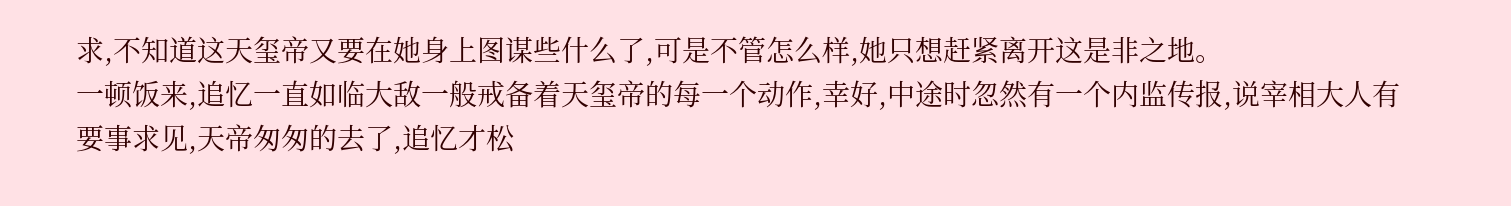求,不知道这天玺帝又要在她身上图谋些什么了,可是不管怎么样,她只想赶紧离开这是非之地。
一顿饭来,追忆一直如临大敌一般戒备着天玺帝的每一个动作,幸好,中途时忽然有一个内监传报,说宰相大人有要事求见,天帝匆匆的去了,追忆才松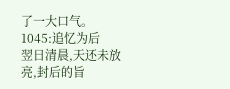了一大口气。
1045:追忆为后
翌日清晨,天还未放亮,封后的旨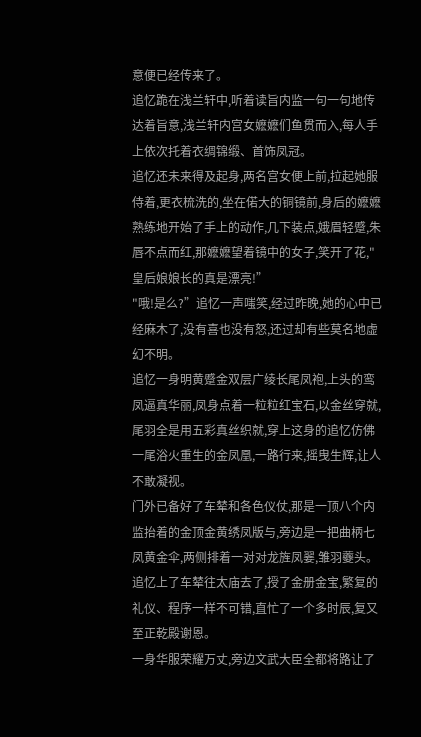意便已经传来了。
追忆跪在浅兰轩中,听着读旨内监一句一句地传达着旨意,浅兰轩内宫女嬷嬷们鱼贯而入,每人手上依次托着衣绸锦缎、首饰凤冠。
追忆还未来得及起身,两名宫女便上前,拉起她服侍着,更衣梳洗的,坐在偌大的铜镜前,身后的嬷嬷熟练地开始了手上的动作,几下装点,娥眉轻蹙,朱唇不点而红,那嬷嬷望着镜中的女子,笑开了花,"皇后娘娘长的真是漂亮!”
"哦!是么?”追忆一声嗤笑,经过昨晚,她的心中已经麻木了,没有喜也没有怒,还过却有些莫名地虚幻不明。
追忆一身明黄蹙金双层广绫长尾凤袍,上头的鸾凤逼真华丽,凤身点着一粒粒红宝石,以金丝穿就,尾羽全是用五彩真丝织就,穿上这身的追忆仿佛一尾浴火重生的金凤凰,一路行来,摇曳生辉,让人不敢凝视。
门外已备好了车辇和各色仪仗,那是一顶八个内监抬着的金顶金黄绣凤版与,旁边是一把曲柄七凤黄金伞,两侧排着一对对龙旌凤翣,雏羽虁头。
追忆上了车辇往太庙去了,授了金册金宝,繁复的礼仪、程序一样不可错,直忙了一个多时辰,复又至正乾殿谢恩。
一身华服荣耀万丈,旁边文武大臣全都将路让了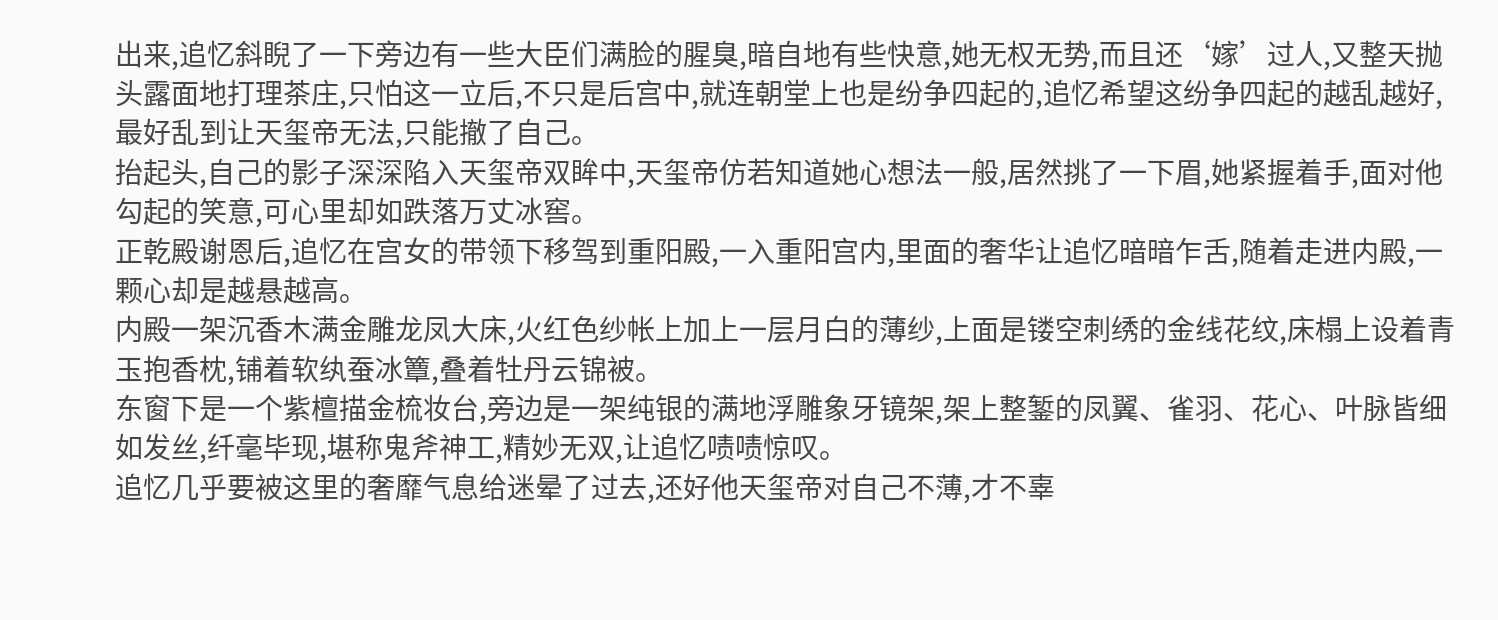出来,追忆斜睨了一下旁边有一些大臣们满脸的腥臭,暗自地有些快意,她无权无势,而且还‘嫁’过人,又整天抛头露面地打理茶庄,只怕这一立后,不只是后宫中,就连朝堂上也是纷争四起的,追忆希望这纷争四起的越乱越好,最好乱到让天玺帝无法,只能撤了自己。
抬起头,自己的影子深深陷入天玺帝双眸中,天玺帝仿若知道她心想法一般,居然挑了一下眉,她紧握着手,面对他勾起的笑意,可心里却如跌落万丈冰窖。
正乾殿谢恩后,追忆在宫女的带领下移驾到重阳殿,一入重阳宫内,里面的奢华让追忆暗暗乍舌,随着走进内殿,一颗心却是越悬越高。
内殿一架沉香木满金雕龙凤大床,火红色纱帐上加上一层月白的薄纱,上面是镂空刺绣的金线花纹,床榻上设着青玉抱香枕,铺着软纨蚕冰簟,叠着牡丹云锦被。
东窗下是一个紫檀描金梳妆台,旁边是一架纯银的满地浮雕象牙镜架,架上整錾的凤翼、雀羽、花心、叶脉皆细如发丝,纤毫毕现,堪称鬼斧神工,精妙无双,让追忆啧啧惊叹。
追忆几乎要被这里的奢靡气息给迷晕了过去,还好他天玺帝对自己不薄,才不辜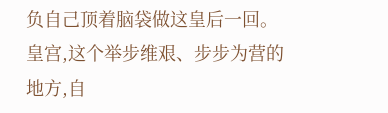负自己顶着脑袋做这皇后一回。
皇宫,这个举步维艰、步步为营的地方,自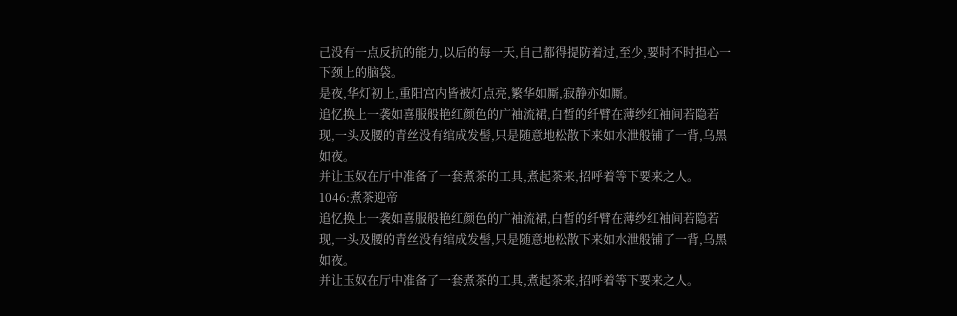己没有一点反抗的能力,以后的每一天,自己都得提防着过,至少,要时不时担心一下颈上的脑袋。
是夜,华灯初上,重阳宫内皆被灯点亮,繁华如厮,寂静亦如厮。
追忆换上一袭如喜服般艳红颜色的广袖流裙,白皙的纤臂在薄纱红袖间若隐若现,一头及腰的青丝没有绾成发髻,只是随意地松散下来如水泄般铺了一背,乌黑如夜。
并让玉奴在厅中准备了一套煮茶的工具,煮起茶来,招呼着等下要来之人。
1046:煮茶迎帝
追忆换上一袭如喜服般艳红颜色的广袖流裙,白皙的纤臂在薄纱红袖间若隐若现,一头及腰的青丝没有绾成发髻,只是随意地松散下来如水泄般铺了一背,乌黑如夜。
并让玉奴在厅中准备了一套煮茶的工具,煮起茶来,招呼着等下要来之人。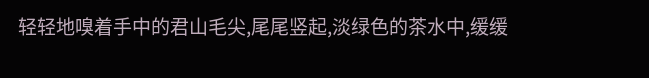轻轻地嗅着手中的君山毛尖,尾尾竖起,淡绿色的茶水中,缓缓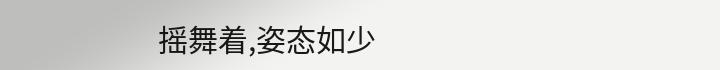摇舞着,姿态如少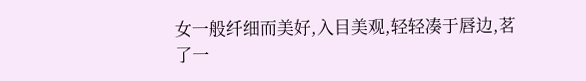女一般纤细而美好,入目美观,轻轻凑于唇边,茗了一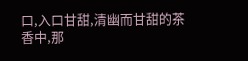口,入口甘甜,清幽而甘甜的茶香中,那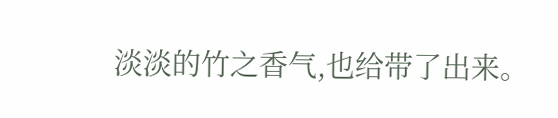淡淡的竹之香气,也给带了出来。